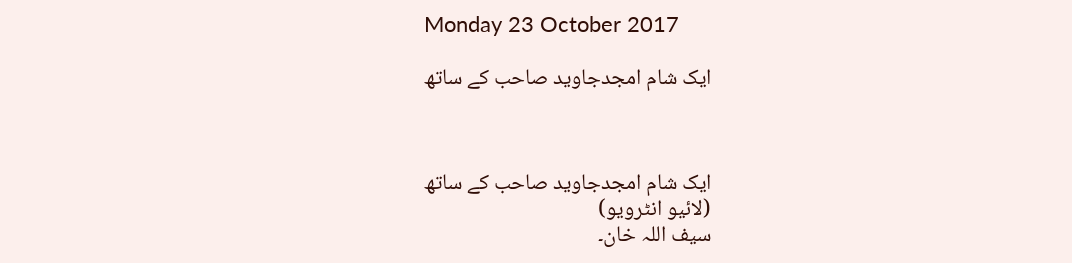Monday 23 October 2017

ایک شام امجدجاوید صاحب کے ساتھ



ایک شام امجدجاوید صاحب کے ساتھ
(لائیو انٹرویو)
سیف اللہ خان۔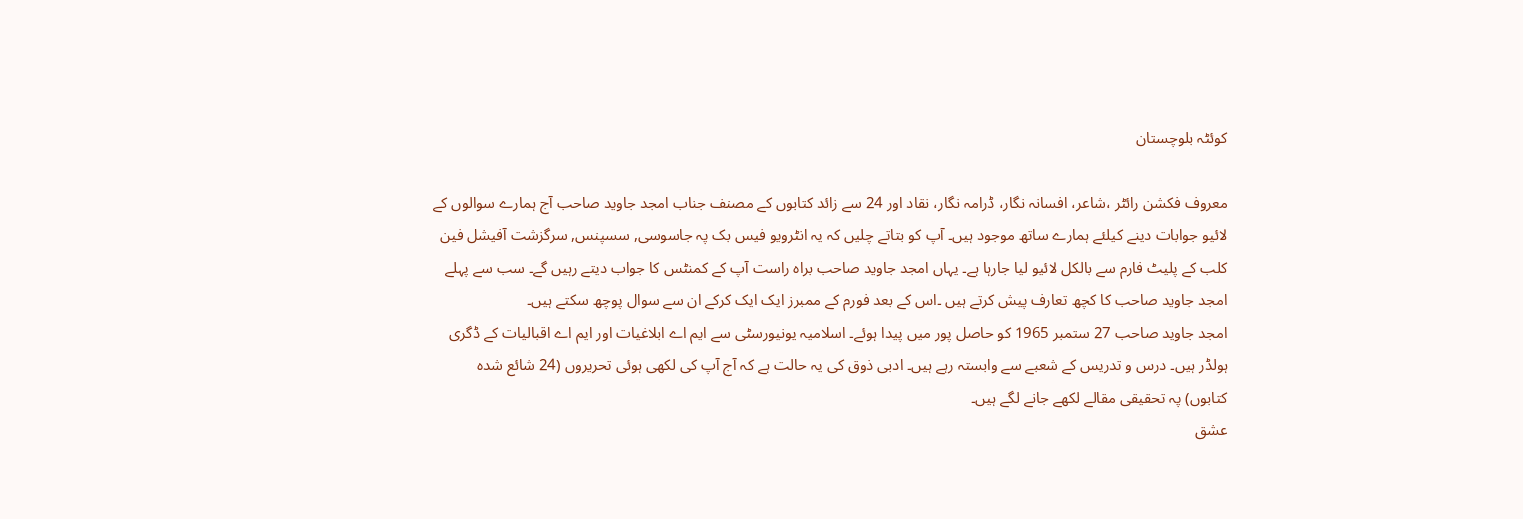کوئٹہ بلوچستان

معروف فکشن رائٹر ،شاعر، افسانہ نگار، ڈرامہ نگار، نقاد اور 24 سے زائد کتابوں کے مصنف جناب امجد جاوید صاحب آج ہمارے سوالوں کے لائیو جوابات دینے کیلئے ہمارے ساتھ موجود ہیں۔ آپ کو بتاتے چلیں کہ یہ انٹرویو فیس بک پہ جاسوسی, سسپنس, سرگزشت آفیشل فین کلب کے پلیٹ فارم سے بالکل لائیو لیا جارہا ہے۔ یہاں امجد جاوید صاحب براہ راست آپ کے کمنٹس کا جواب دیتے رہیں گے۔ سب سے پہلے امجد جاوید صاحب کا کچھ تعارف پیش کرتے ہیں ۔اس کے بعد فورم کے ممبرز ایک ایک کرکے ان سے سوال پوچھ سکتے ہیں۔
امجد جاوید صاحب 27 ستمبر 1965 کو حاصل پور میں پیدا ہوئے۔ اسلامیہ یونیورسٹی سے ایم اے ابلاغیات اور ایم اے اقبالیات کے ڈگری ہولڈر ہیں۔ درس و تدریس کے شعبے سے وابستہ رہے ہیں۔ ادبی ذوق کی یہ حالت ہے کہ آج آپ کی لکھی ہوئی تحریروں (24 شائع شدہ کتابوں) پہ تحقیقی مقالے لکھے جانے لگے ہیں۔
عشق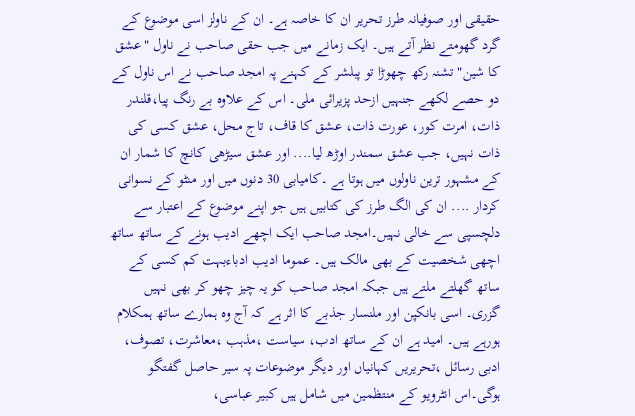حقیقی اور صوفیانہ طرز تحریر ان کا خاصہ ہے۔ ان کے ناولز اسی موضوع کے گرد گھومتے نظر آتے ہیں۔ ایک زمانے میں جب حقی صاحب نے ناول "عشق کا شین" تشنہ رکھ چھوڑا تو پبلشر کے کہنے پہ امجد صاحب نے اس ناول کے دو حصے لکھے جنہیں ازحد پزیرائی ملی۔ اس کے علاوہ بے رنگ پیا،قلندر ذات، امرت کور، عورت ذات، عشق کا قاف، تاج محل، عشق کسی کی ذات نہیں، جب عشق سمندر اوڑھ لیا.... اور عشق سیڑھی کانچ کا شمار ان کے مشہور ترین ناولوں میں ہوتا ہے ۔کامیابی 30 دنوں میں اور منٹو کے نسوانی کردار .... ان کی الگ طرز کی کتابیں ہیں جو اپنے موضوع کے اعتبار سے دلچسپی سے خالی نہیں۔امجد صاحب ایک اچھے ادیب ہونے کے ساتھ ساتھ اچھی شخصیت کے بھی مالک ہیں۔ عموما ادیب ادباءبہت کم کسی کے ساتھ گھلتے ملتے ہیں جبکہ امجد صاحب کو یہ چیز چھو کر بھی نہیں گزری۔ اسی بانکپن اور ملنسار جذبے کا اثر ہے کہ آج وہ ہمارے ساتھ ہمکلام ہورہے ہیں۔ امید ہے ان کے ساتھ ادب، سیاست ،مذہب ،معاشرت، تصوف، ادبی رسائل ،تحریریں کہانیاں اور دیگر موضوعات پہ سیر حاصل گفتگو ہوگی۔اس انٹرویو کے منتظمین میں شامل ہیں کبیر عباسی،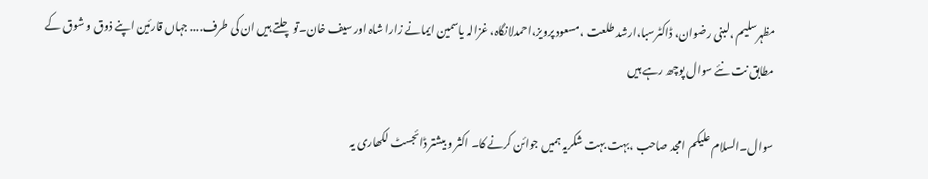مظہرسلیم ،لبنی رضوان، ڈاکٹرسبا،ارشد طلعت ،مسعود پرویز،احمدلانگاہ، غزالہ یاسمین ایمانے زارا شاہ اور سیف خان۔تو چلتے ہیں ان کی طرف.... جہاں قارئین اپنے ذوق و شوق کے مطابق نت نئے سوال پوچھ رہے ہیں

سوال۔السلام علیکم امجد صاحب ،بہت بہت شکریہ ہمیں جوائن کرنے کا۔ اکثر و بیشتر ڈائجسٹ لکھاری یہ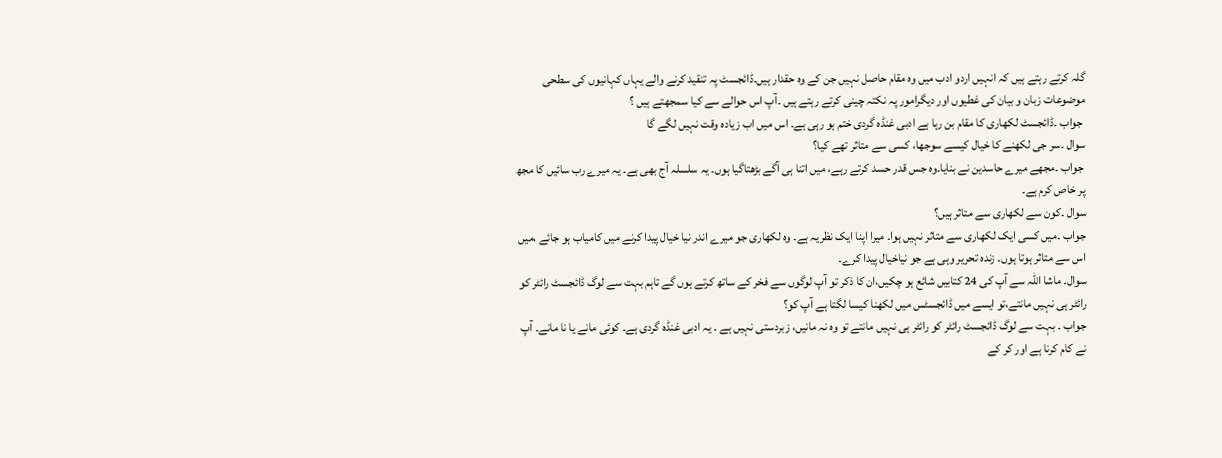گلہ کرتے رہتے ہیں کہ انہیں اردو ادب میں وہ مقام حاصل نہیں جن کے وہ حقدار ہیں۔ڈائجسٹ پہ تنقید کرنے والے یہاں کہانیوں کی سطحی موضوعات زبان و بیان کی غطیوں اور دیگرامور پہ نکتہ چینی کرتے رہتے ہیں ۔آپ اس حوالے سے کیا سمجھتے ہیں ؟
 جواب ۔ڈائجسٹ لکھاری کا مقام بن رہا ہے ادبی غنڈہ گردی ختم ہو رہی ہے۔ اس میں اب زیادہ وقت نہیں لگے گا
سوال ۔سر جی لکھنے کا خیال کیسے سوجھا، کسی سے متاثر تھے کیا؟
 جواب ۔مجھے میرے حاسدین نے بنایا۔وہ جس قدر حسد کرتے رہے، میں اتنا ہی آگے بڑھتاگیا ہوں۔ یہ سلسلہ آج بھی ہے۔ یہ میرے رب سائیں کا مجھ پر خاص کرم ہے۔
سوال ۔کون سے لکھاری سے متاثر ہیں؟
جواب ۔میں کسی ایک لکھاری سے متاثر نہیں ہوا۔ میرا اپنا ایک نظریہ ہے۔ وہ لکھاری جو میرے اندر نیا خیال پیدا کرنے میں کامیاب ہو جائے ،میں اس سے متاثر ہوتا ہوں۔ زندہ تحریر وہی ہے جو نیاخیال پیدا کرے۔
سوال۔ ماشا اللہ سے آپ کی 24 کتابیں شائع ہو چکیں،ان کا ذکر تو آپ لوگوں سے فخر کے ساتھ کرتے ہوں گے تاہم بہت سے لوگ ڈائجسٹ رائٹر کو رائٹر ہی نہیں مانتے،تو ایسے میں ڈائجسٹس میں لکھنا کیسا لگتا ہے آپ کو؟
جواب ۔ بہت سے لوگ ڈائجسٹ رائٹر کو رائٹر ہی نہیں مانتے تو وہ نہ مانیں، زبردستی نہیں ہے ۔ یہ ادبی غنڈہ گردی ہے۔ کوئی مانے یا نا مانے۔ آپ نے کام کرنا ہے اور کر کے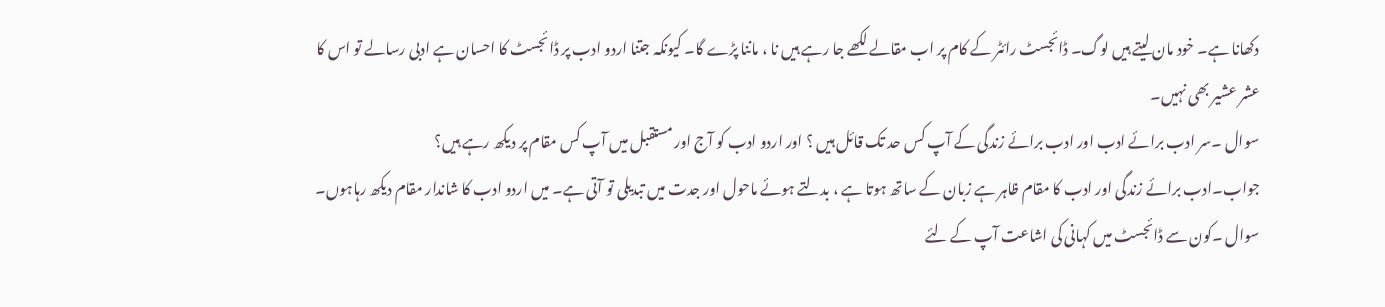دکھانا ہے۔ خود مان لیتے ہیں لوگ۔ ڈائجسٹ رائٹر کے کام پر اب مقالے لکھے جا رہے ہیں نا ، ماننا پڑے گا۔ کیونکہ جتنا اردو ادب پر ڈائجسٹ کا احسان ہے ادبی رسالے تو اس کا عشر عشیر بھی نہیں۔
سوال ۔سر ادب برائے ادب اور ادب برائے زندگی کے آپ کس حد تک قائل ہیں ؟ اور اردو ادب کو آج اور مستقبل میں آپ کس مقام پر دیکھ رہے ہیں؟
جواب۔ادب برائے زندگی اور ادب کا مقام ظاہر ہے زبان کے ساتھ ہوتا ہے ، بدلتے ہوئے ماحول اور جدت میں تبدیلی تو آتی ہے۔ میں اردو ادب کا شاندار مقام دیکھ رہاہوں۔
سوال ۔کون سے ڈائجسٹ میں کہانی کی اشاعت آپ کے لئے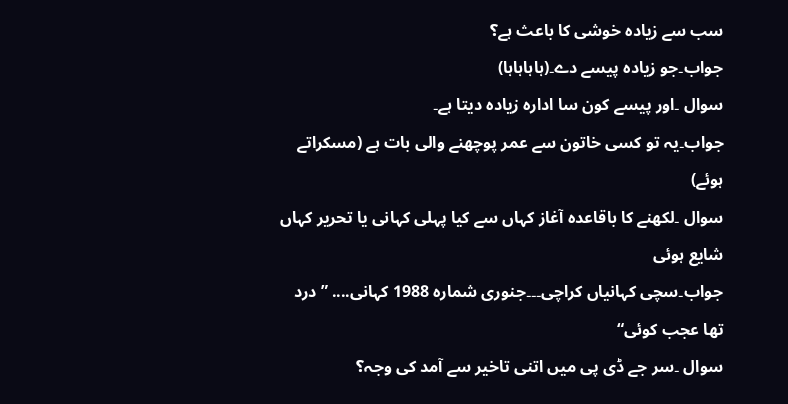سب سے زیادہ خوشی کا باعث ہے؟
جواب۔جو زیادہ پیسے دے۔(ہاہاہاہا)
سوال ۔اور پیسے کون سا ادارہ زیادہ دیتا ہے۔
جواب۔یہ تو کسی خاتون سے عمر پوچھنے والی بات ہے (مسکراتے ہوئے)
سوال ۔لکھنے کا باقاعدہ آغاز کہاں سے کیا پہلی کہانی یا تحریر کہاں شایع ہوئی
جواب۔سچی کہانیاں کراچی۔۔۔جنوری شمارہ 1988 کہانی.... ”درد تھا عجب کوئی“
سوال ۔سر جے ڈی پی میں اتنی تاخیر سے آمد کی وجہ؟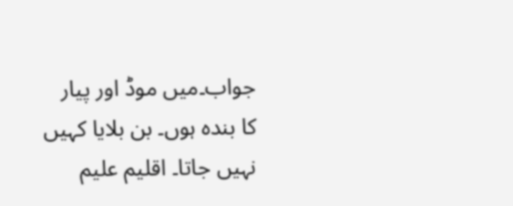جواب۔میں موڈ اور پیار کا بندہ ہوں۔ بن بلایا کہیں نہیں جاتا۔ اقلیم علیم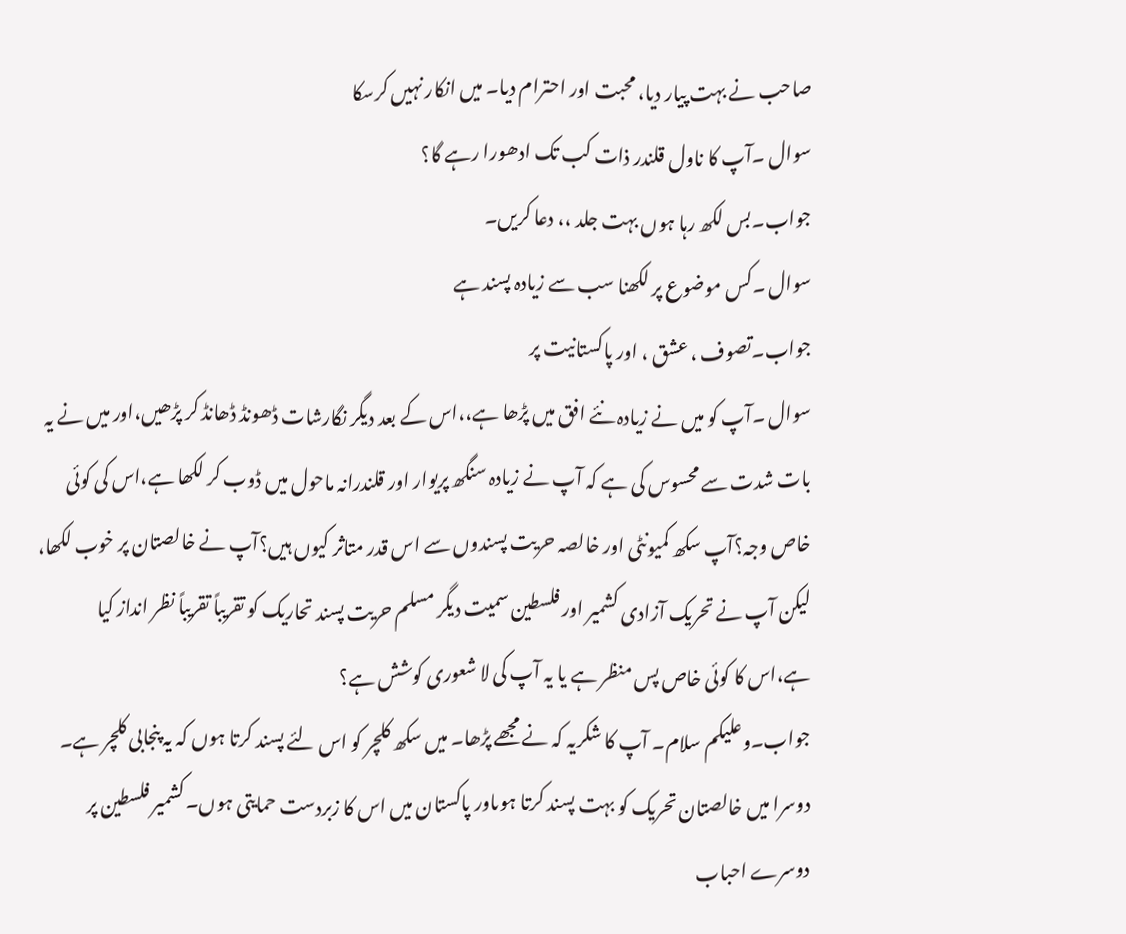صاحب نے بہت پیار دیا، محبت اور احترام دیا۔ میں انکار نہیں کرسکا
سوال ۔آپ کا ناول قلندر ذات کب تک ادھورا رہے گا؟
جواب۔بس لکھ رہا ہوں بہت جلد ،، دعا کریں۔
سوال ۔کس موضوع پر لکھنا سب سے زیادہ پسند ہے
جواب۔تصوف ، عشق ، اور پاکستانیت پر
سوال ۔آپ کو میں نے زیادہ نئے افق میں پڑھا ہے،،اس کے بعد دیگر نگارشات ڈھونڈ ڈھانڈ کر پڑھیں،اور میں نے یہ بات شدت سے محسوس کی ہے کہ آپ نے زیادہ سنگھ پریوار اور قلندرانہ ماحول میں ڈوب کر لکھا ہے،اس کی کوئی خاص وجہ؟آپ سکھ کمیونٹی اور خالصہ حریت پسندوں سے اس قدر متاثر کیوں ہیں؟آپ نے خالصتان پر خوب لکھا، لیکن آپ نے تحریک آزادی کشمیر اور فلسطین سمیت دیگر مسلم حریت پسند تحاریک کو تقریباً تقریباً نظر انداز کیا ہے،اس کا کوئی خاص پس منظر ہے یا یہ آپ کی لا شعوری کوشش ہے؟
جواب۔وعلیکم سلام۔ آپ کا شکریہ کہ نے مجھے پڑھا۔ میں سکھ کلچر کو اس لئے پسند کرتا ہوں کہ یہ پنجابی کلچر ہے۔ دوسرا میں خالصتان تحریک کو بہت پسند کرتا ہوںاور پاکستان میں اس کا زبردست حمایتی ہوں۔ کشمیر فلسطین پر دوسرے احباب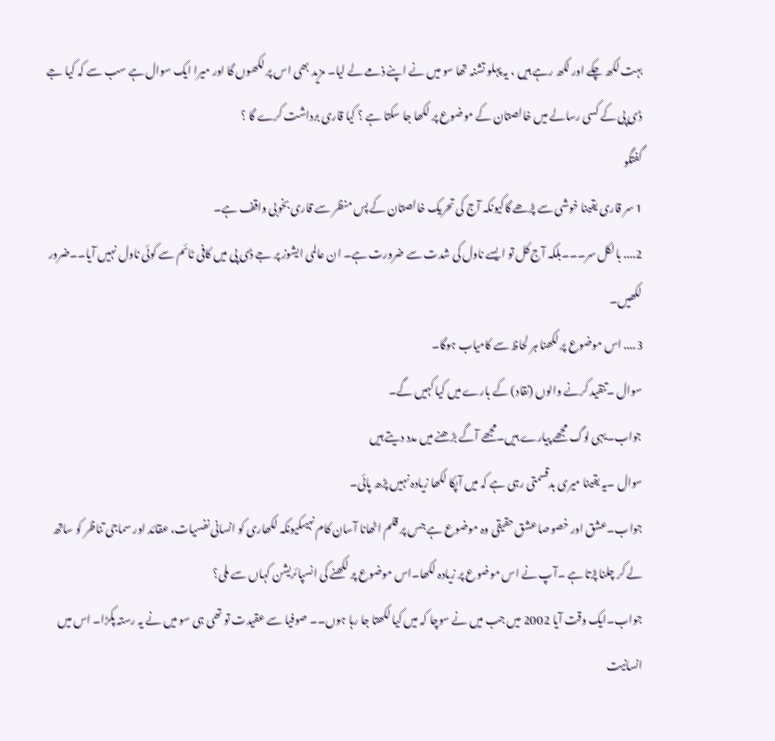بہت لکھ چکے اور لکھ رہے ہیں ، یہ پہلو تشنہ تھا سو میں نے اپنے ذمے لے لیا۔ مزید بھی اس پر لکھوں گا اور میرا ایک سوال ہے سب سے کہ کیا جے ڈی پی کے کسی رسالے میں خالصتان کے موضوع پر لکھا جا سکتا ہے ؟ کیا قاری برداشت کرے گا ؟
گفتگو
1 سر قاری یقینا خوشی سے پڑھے گاکیونکہ آج کی تحریک خالصتان کے پس منظر سے قاری بخوبی واقف ہے۔
2.... بالکل سر۔۔۔بلکہ آج کل تو ایسے ناول کی شدت سے ضرورت ہے۔ ان عالمی ایشوز پر جے ڈی پی میں کافی ٹائم سے کوئی ناول نہیں آیا۔۔ضرور لکھیں۔
3.... اس موضوع پر لکھنا ہر لحاظ سے کامیاب ہوگا۔
سوال ۔تنقید کرنے والوں (نقاد) کے بارے میں کیا کہیں گے۔
جواب۔یہی لوگ مجھے پیارے ہیں۔مجھے آگے بڑھنے میں مدد دیتے ہیں
سوال ۔یہ یقینا میری بدقسمتی رہی ہے کہ میں آپکا لکھا زیادہ نہیں پڑھ پائی۔
جواب۔عشق اور خصوصا عشق حقیقی وہ موضوع ہے جس پر قلم اٹھانا آسان کام نہیںکیونکہ لکھاری کو انسانی نفسیات، عقائد اور سماجی تناظر کو ساتھ لے کر چلنا پڑتا ہے ۔آپ نے اس موضوع پر زیادہ لکھا۔اس موضوع پر لکھنے کی انسپائریشن کہاں سے ملی؟
جواب۔ایک وقت آیا 2002 میں جب میں نے سوچا کہ میں کیا لکھتا جا رہا ہوں۔۔ صوفیا سے عقیدت تو تھی ہی سو میں نے یہ رستہ پکڑا۔ اس میں انسانیت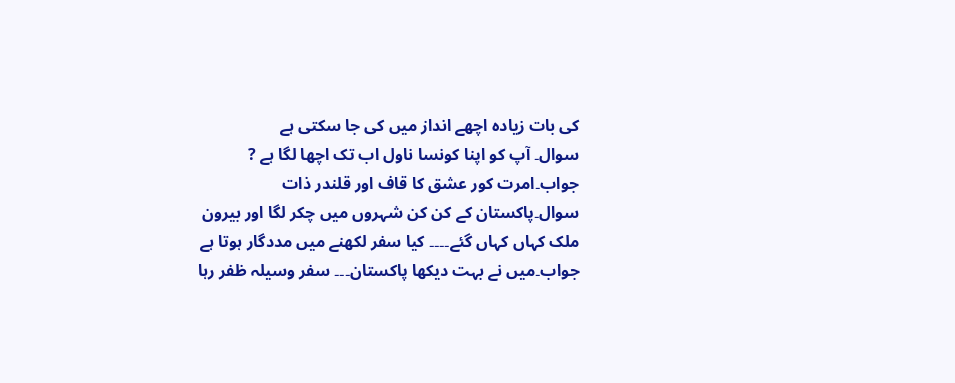کی بات زیادہ اچھے انداز میں کی جا سکتی ہے
سوال۔ آپ کو اپنا کونسا ناول اب تک اچھا لگا ہے ?
جواب۔امرت کور عشق کا قاف اور قلندر ذات
سوال۔پاکستان کے کن کن شہروں میں چکر لگا اور بیرون ملک کہاں کہاں گئے۔۔۔۔ کیا سفر لکھنے میں مددگار ہوتا ہے
جواب۔میں نے بہت دیکھا پاکستان۔۔۔ سفر وسیلہ ظفر رہا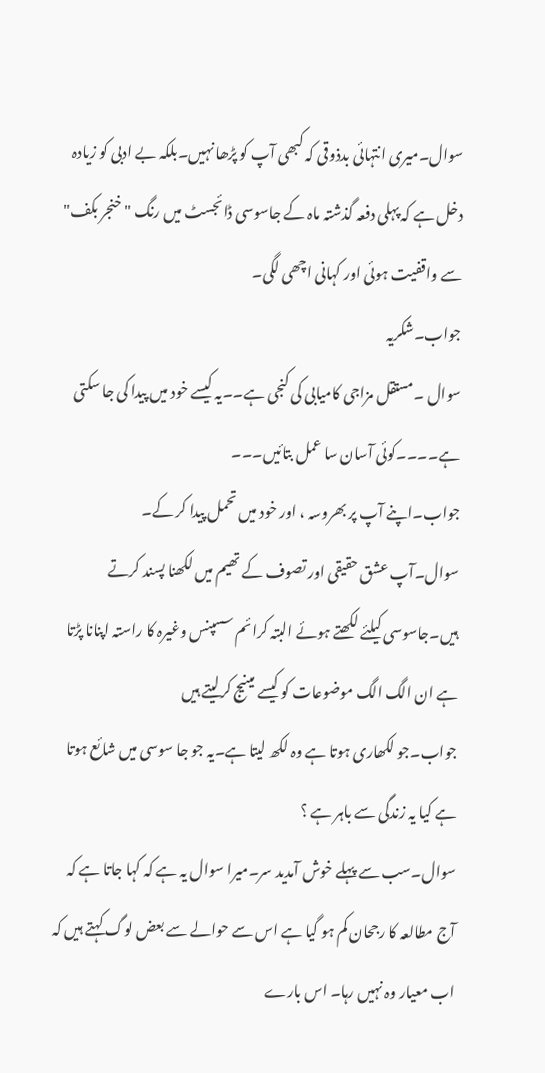سوال۔میری انتہائی بدذوقی کہ کبھی آپ کو پڑھا نہیں۔بلکہ بے ادبی کو زیادہ دخل ہے کہ پہلی دفعہ گذشتہ ماہ کے جاسوسی ڈائجسٹ میں رنگ "خنجر بکف" سے واقفیت ہوئی اور کہانی اچھی لگی۔
جواب۔شکریہ
سوال ۔مستقل مزاجی کامیابی کی کنجی ہے۔۔یہ کیسے خود میں پیدا کی جا سکتی ہے۔۔۔۔کوئی آسان سا عمل بتائیں۔۔۔
جواب۔اپنے آپ پر بھروسہ ، اور خود میں تحمل پیدا کر کے۔
سوال۔آپ عشق حقیقی اور تصوف کے تھیم میں لکھنا پسند کرتے ہیں۔جاسوسی کیلئے لکھتے ہوئے البتہ کرائم سسپنس وغیرہ کا راستہ اپنانا پڑتا ہے ان الگ الگ موضوعات کو کیسے مینیج کرلیتے ہیں
جواب۔جو لکھاری ہوتا ہے وہ لکھ لیتا ہے۔یہ جو جا سوسی میں شائع ہوتا ہے کیا یہ زندگی سے باہر ہے ؟
سوال۔سب سے پہلے خوش آمدید سر۔میرا سوال یہ ہے کہ کہا جاتا ہے کہ آج مطالعہ کا رجحان کم ہو گیا ہے اس سے حوالے سے بعض لوگ کہتے ہیں کہ اب معیار وہ نہیں رہا۔ اس بارے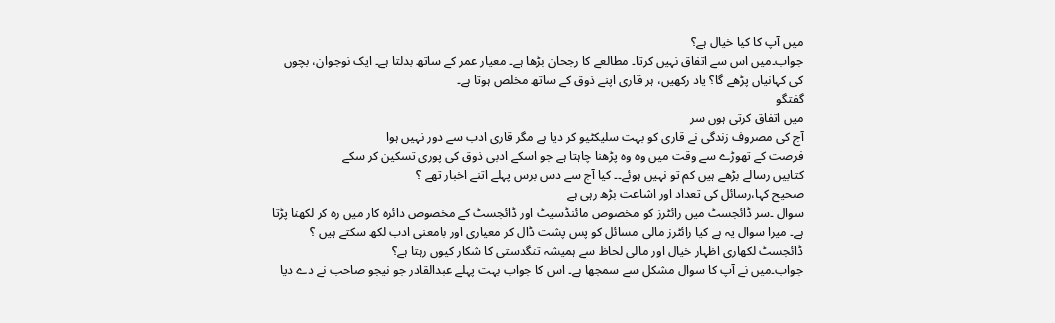میں آپ کا کیا خیال ہے؟
جواب۔میں اس سے اتفاق نہیں کرتا۔ مطالعے کا رجحان بڑھا ہے۔ معیار عمر کے ساتھ بدلتا ہے۔ ایک نوجوان، بچوں کی کہانیاں پڑھے گا؟ یاد رکھیں، ہر قاری اپنے ذوق کے ساتھ مخلص ہوتا ہے۔
گفتگو
میں اتفاق کرتی ہوں سر
آج کی مصروف زندگی نے قاری کو بہت سلیکٹیو کر دیا ہے مگر قاری ادب سے دور نہیں ہوا
فرصت کے تھوڑے سے وقت میں وہ وہ پڑھنا چاہتا ہے جو اسکے ادبی ذوق کی پوری تسکین کر سکے
کتابیں رسالے بڑھے ہیں کم تو نہیں ہوئے۔۔ کیا آج سے دس برس پہلے اتنے اخبار تھے ؟
صحیح کہا،رسائل کی تعداد اور اشاعت بڑھ رہی ہے
سوال ۔سر ڈائجسٹ میں رائٹرز کو مخصوص مائنڈسیٹ اور ڈائجسٹ کے مخصوص دائرہ کار میں رہ کر لکھنا پڑتا ہے۔ میرا سوال یہ ہے کیا رائٹرز مالی مسائل کو پس پشت ڈال کر معیاری اور بامعنی ادب لکھ سکتے ہیں ؟ ڈائجسٹ لکھاری اظہار خیال اور مالی لحاظ سے ہمیشہ تنگدستی کا شکار کیوں رہتا ہے؟
جواب۔میں نے آپ کا سوال مشکل سے سمجھا ہے۔ اس کا جواب بہت پہلے عبدالقادر جو نیجو صاحب نے دے دیا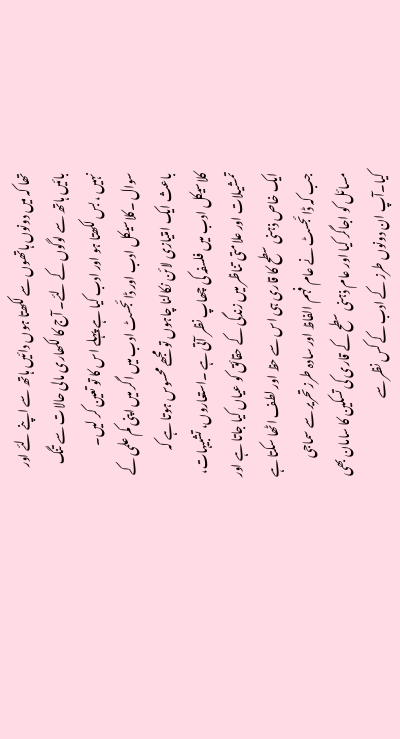تھا کہ میں دونوں ہاتھوں سے لکھتا ہوں دائیں ہاتھ سے اپنے لئے اور بائیں ہاتھ سے لوگوں کے لئے۔ آج کا لکھاری مالی حالات سے تنگ نہیں ، بس لکھتا ہو اور ادب کیا ہے پہلے اس کا تو تعین کر لیں۔
سوال ۔کلاسیکل ادب اور ڈائجسٹ ادب میں اگر میں اپنی کم علمی کے باعث ایک امتیازی لائن نکالنا چاہوں تو مجھے محسوس ہوتا ہے کہ کلاسیکل ادب میں فلسفہ کی چھاپ نظر آتی ہے ۔استعاروں، تشبیہات، تمشیلات اور علامتی تناظر میں زندگی کے حقائق کو عیاں کیا جاتا ہے اور ایک خاص ذہنی سطح کا قاری ہی اس سے حظ اور لطف اٹھا سکتا ہے جب کہ ڈائجسٹ نے عام فہم الفاظ اور سادہ طرز تحریر سے سماجی مسائل کو اجاگر کیا اور عام ذہنی سطح کے قاری کی تسکین کا سامان بھی کیا۔آپ ان دونوں طرز کے ادب کے کس نظر سے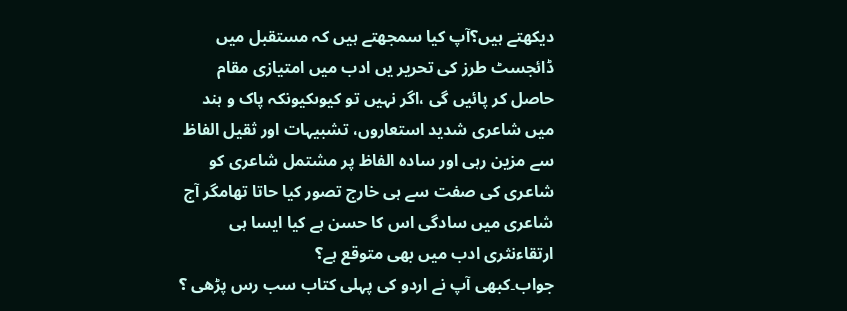دیکھتے ہیں؟آپ کیا سمجھتے ہیں کہ مستقبل میں ڈائجسٹ طرز کی تحریر یں ادب میں امتیازی مقام حاصل کر پائیں گی ،اگر نہیں تو کیوںکیونکہ پاک و ہند میں شاعری شدید استعاروں، تشبیہات اور ثقیل الفاظ سے مزین رہی اور سادہ الفاظ پر مشتمل شاعری کو شاعری کی صفت سے ہی خارج تصور کیا حاتا تھامگر آج شاعری میں سادگی اس کا حسن ہے کیا ایسا ہی ارتقاءنثری ادب میں بھی متوقع ہے؟
جواب۔کبھی آپ نے اردو کی پہلی کتاب سب رس پڑھی ؟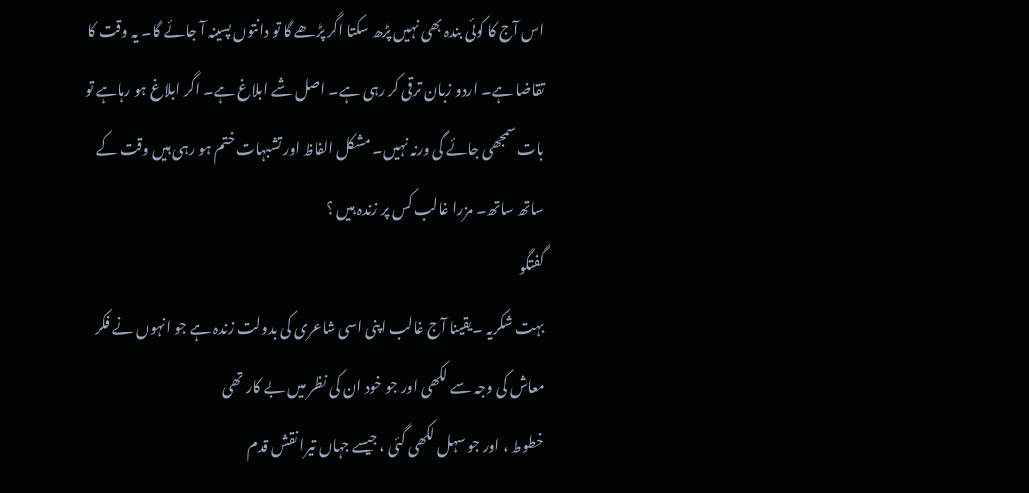اس آج کا کوئی بندہ بھی نہیں پڑھ سکتا اگر پڑھے گا تو دانتوں پسینہ آ جائے گا۔ یہ وقت کا تقاضا ہے۔ اردو زبان ترقی کر رہی ہے۔ اصل شے ابلاغ ہے۔ اگر ابلاغ ہو رہاہے تو بات سمجھی جائے گی ورنہ نہیں۔ مشکل الفاظ اور تشبہات ختم ہو رہی ہیں وقت کے ساتھ ساتھ۔ مزرا غالب کس پر زندہ ہیں ؟
گفتگو
بہت شکریہ ۔یقینا آج غالب اپنی اسی شاعری کی بدولت زندہ ہے جو انہوں نے فکر معاش کی وجہ سے لکھی اور جو خود ان کی نظر میں بے کار تھی
خطوط ، اور جو سہل لکھی گئی ، جیسے جہاں تیرا نقش قدم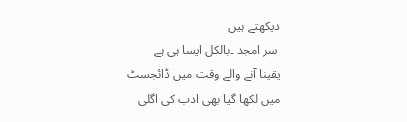دیکھتے ہیں
 سر امجد ۔بالکل ایسا ہی ہے
یقینا آنے والے وقت میں ڈائجسٹ میں لکھا گیا بھی ادب کی اگلی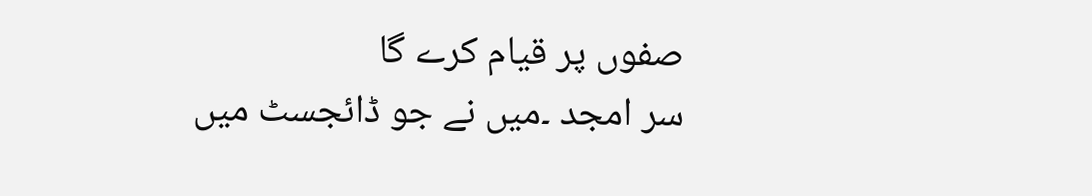صفوں پر قیام کرے گا
سر امجد ۔میں نے جو ڈائجسٹ میں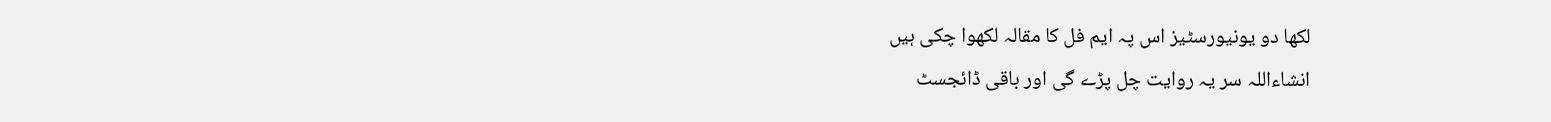لکھا دو یونیورسٹیز اس پہ ایم فل کا مقالہ لکھوا چکی ہیں
انشاءاللہ سر یہ روایت چل پڑے گی اور باقی ڈائجسٹ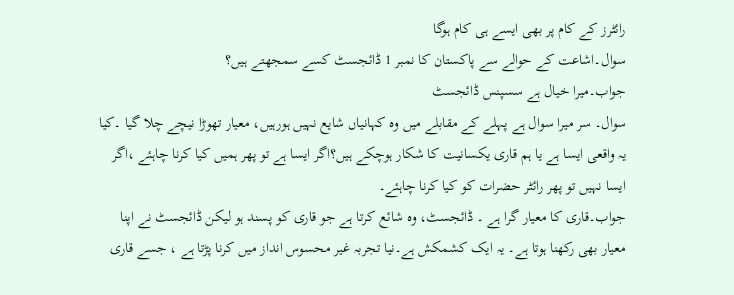رائٹرز کے کام پر بھی ایسے ہی کام ہوگا
سوال۔اشاعت کے حوالے سے پاکستان کا نمبر 1 ڈائجسٹ کسے سمجھتے ہیں؟
جواب۔میرا خیال ہے سسپنس ڈائجسٹ
سوال۔ سر میرا سوال ہے پہلے کے مقابلے میں وہ کہانیاں شایع نہیں ہورہیں، معیار تھوڑا نیچے چلا گیا ۔کیا یہ واقعی ایسا ہے یا ہم قاری یکسانیت کا شکار ہوچکے ہیں؟اگر ایسا ہے تو پھر ہمیں کیا کرنا چاہئے ،اگر ایسا نہیں تو پھر رائٹر حضرات کو کیا کرنا چاہئے۔
جواب۔قاری کا معیار گرا ہے ۔ ڈائجسٹ، وہ شائع کرتا ہے جو قاری کو پسند ہو لیکن ڈائجسٹ نے اپنا معیار بھی رکھنا ہوتا ہے۔ یہ ایک کشمکش ہے۔نیا تجربہ غیر محسوس انداز میں کرنا پڑتا ہے ، جسے قاری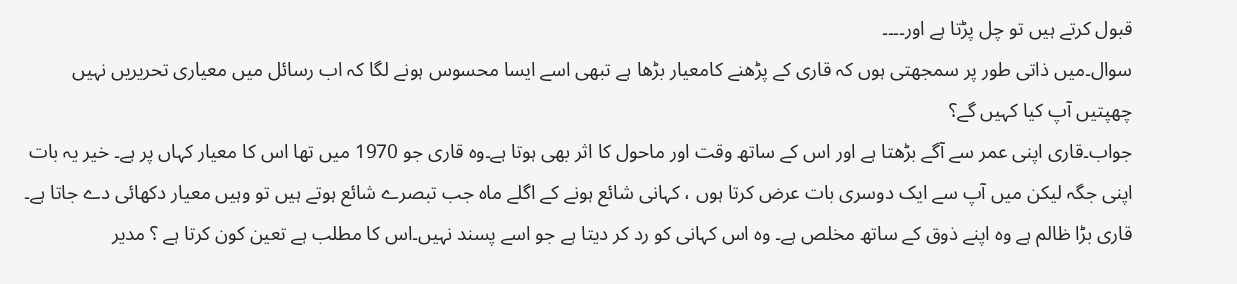قبول کرتے ہیں تو چل پڑتا ہے اور۔۔۔۔
سوال۔میں ذاتی طور پر سمجھتی ہوں کہ قاری کے پڑھنے کامعیار بڑھا ہے تبھی اسے ایسا محسوس ہونے لگا کہ اب رسائل میں معیاری تحریریں نہیں چھپتیں آپ کیا کہیں گے؟
جواب۔قاری اپنی عمر سے آگے بڑھتا ہے اور اس کے ساتھ وقت اور ماحول کا اثر بھی ہوتا ہے۔وہ قاری جو 1970 میں تھا اس کا معیار کہاں پر ہے۔ خیر یہ بات اپنی جگہ لیکن میں آپ سے ایک دوسری بات عرض کرتا ہوں ، کہانی شائع ہونے کے اگلے ماہ جب تبصرے شائع ہوتے ہیں تو وہیں معیار دکھائی دے جاتا ہے۔ قاری بڑا ظالم ہے وہ اپنے ذوق کے ساتھ مخلص ہے۔ وہ اس کہانی کو رد کر دیتا ہے جو اسے پسند نہیں۔اس کا مطلب ہے تعین کون کرتا ہے ؟ مدیر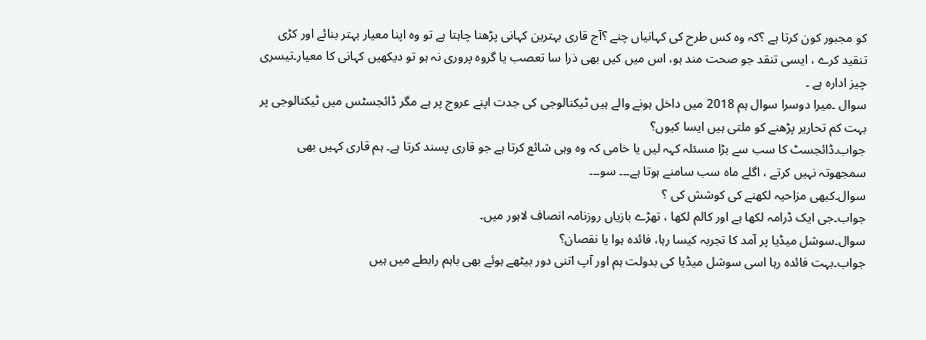کو مجبور کون کرتا ہے ؟کہ وہ کس طرح کی کہانیاں چنے ؟آج قاری بہترین کہانی پڑھنا چاہتا ہے تو وہ اپنا معیار بہتر بنائے اور کڑی تنقید کرے ، ایسی تنقد جو صحت مند ہو، اس میں کیں بھی ذرا سا تعصب یا گروہ پروری نہ ہو تو دیکھیں کہانی کا معیار۔تیسری چیز ادارہ ہے ۔
سوال ۔میرا دوسرا سوال ہم 2018 میں داخل ہونے والے ہیں ٹیکنالوجی کی جدت اپنے عروج پر ہے مگر ڈائجسٹس میں ٹیکنالوجی پر بہت کم تحاریر پڑھنے کو ملتی ہیں ایسا کیوں؟
جواب۔ڈائجسٹ کا سب سے بڑا مسئلہ کہہ لیں یا خامی کہ وہ وہی شائع کرتا ہے جو قاری پسند کرتا ہے۔ ہم قاری کہیں بھی سمجھوتہ نہیں کرتے ، اگلے ماہ سب سامنے ہوتا ہے۔۔۔ سو۔۔۔
سوال۔کبھی مزاحیہ لکھنے کی کوشش کی ؟
جواب۔جی ایک ڈرامہ لکھا ہے اور کالم لکھا ، تھڑے بازیاں روزنامہ انصاف لاہور میں۔
سوال۔سوشل میڈیا پر آمد کا تجربہ کیسا رہا، فائدہ ہوا یا نقصان؟
جواب۔بہت فائدہ رہا اسی سوشل میڈیا کی بدولت ہم اور آپ اتنی دور بیٹھے ہوئے بھی باہم رابطے میں ہیں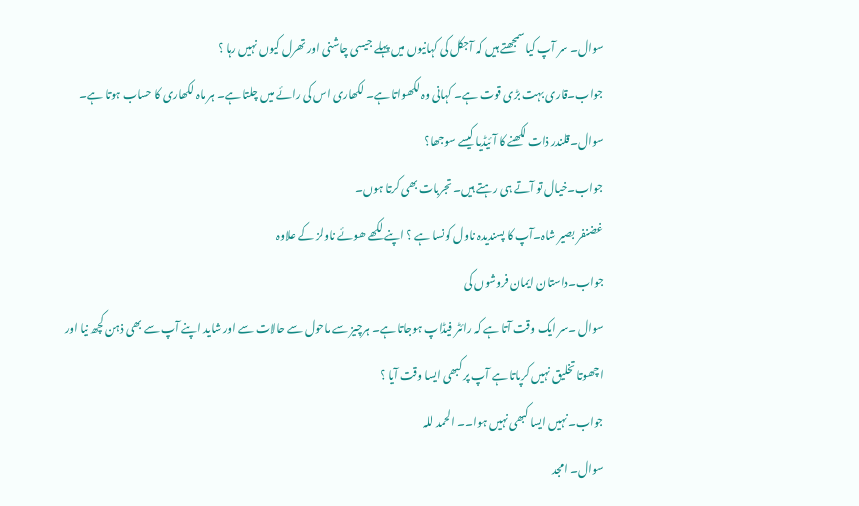سوال۔ سر آپ کیا سمجھتے ہیں کہ آجکل کی کہانیوں میں پہلے جیسی چاشنی اور تھرل کیوں نہیں رہا ؟
جواب۔قاری بہت بڑی قوت ہے۔ کہانی وہ لکھواتا ہے۔ لکھاری اس کی رائے میں چلتا ہے۔ ہر ماہ لکھاری کا حساب ہوتا ہے۔
سوال۔قلندر ذات لکھنے کا آئیڈیا کیسے سوجھا؟
جواب۔خیال تو آتے ہی رہتے ہیں۔ تجربات بھی کرتا ہوں۔
غضنفر بصیر شاہ۔آپ کا پسندیدہ ناول کونسا ہے ؟ اپنے لکھے ھوئے ناولز کے علاوہ
جواب۔داستان ایمان فروشوں کی
سوال ۔سر ایک وقت آتا ہے کہ رائٹر فیڈاپ ہوجاتا ہے۔ ہرچیز سے ماحول سے حالات سے اور شاید اپنے آپ سے بھی ذہن کچھ نیا اور اچھوتا تخلیق نہیں کرپاتا ہے آپ پر کبھی ایسا وقت آیا ؟
جواب۔نہیں ایسا کبھی نہیں ہوا۔۔ الحمد للہ
سوال۔ امجد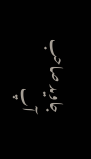جاوید صاحب آپ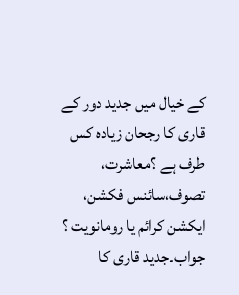کے خیال میں جدید دور کے قاری کا رجحان زیادہ کس طرف ہے ؟معاشرت، تصوف،سائنس فکشن، ایکشن کرائم یا رومانویت ؟
جواب۔جدید قاری کا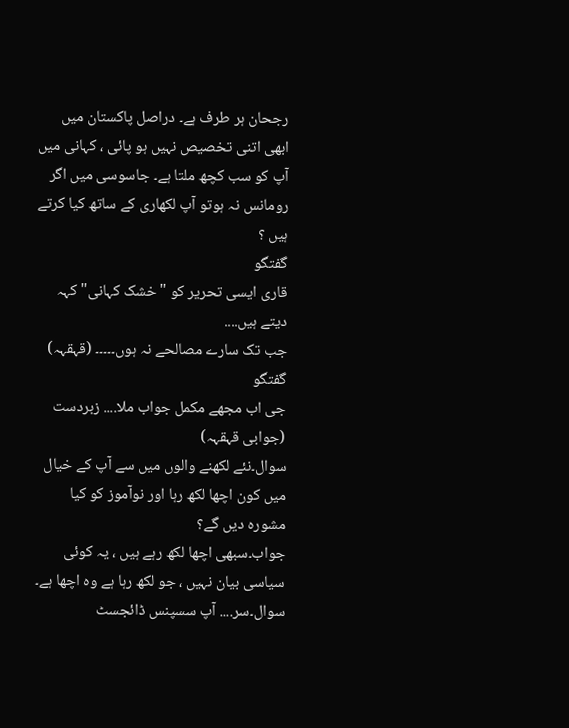رجحان ہر طرف ہے۔ دراصل پاکستان میں ابھی اتنی تخصیص نہیں ہو پائی ، کہانی میں آپ کو سب کچھ ملتا ہے۔ جاسوسی میں اگر رومانس نہ ہوتو آپ لکھاری کے ساتھ کیا کرتے ہیں ؟
گفتگو
قاری ایسی تحریر کو "خشک کہانی" کہہ دیتے ہیں....
جب تک سارے مصالحے نہ ہوں۔۔۔۔۔ (قہقہہ)
گفتگو
جی اب مجھے مکمل جواب ملا.... زبردست (جوابی قہقہہ)
سوال۔نئے لکھنے والوں میں سے آپ کے خیال میں کون اچھا لکھ رہا اور نوآموز کو کیا مشورہ دیں گے؟
جواب۔سبھی اچھا لکھ رہے ہیں ، یہ کوئی سیاسی بیان نہیں ، جو لکھ رہا ہے وہ اچھا ہے۔
سوال۔سر.... آپ سسپنس ڈائجسٹ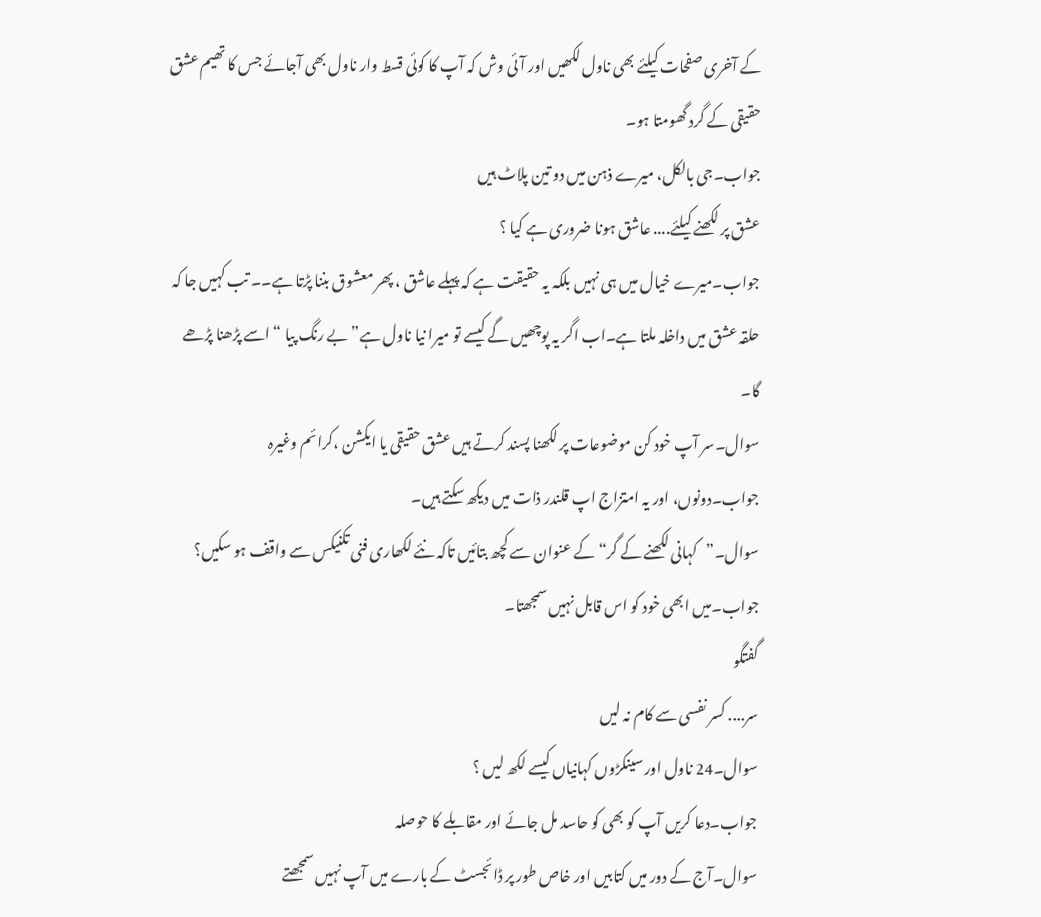کے آخری صفحات کیلئے بھی ناول لکھیں اور آئی وش کہ آپ کا کوئی قسط وار ناول بھی آجائے جس کا تھیم عشق حقیقی کے گرد گھومتا ہو۔
جواب۔جی بالکل، میرے ذہن میں دو تین پلاٹ ہیں
عشق پر لکھنے کیلئے.... عاشق ہونا ضروری ہے کیا ؟
جواب۔میرے خیال میں ہی نہیں بلکہ یہ حقیقت ہے کہ پہلے عاشق ، پھر معشوق بننا پڑتا ہے۔۔ تب کہیں جا کہ حلقہ عشق میں داخلہ ملتا ہے۔اب اگر یہ پوچھیں گے کیسے تو میرا نیا ناول ہے” بے رنگ پیا “ اسے پڑھنا پڑھے گا۔
سوال۔سر آپ خود کن موضوعات پر لکھنا پسند کرتے ہیں عشق حقیقی یا ایکشن ،کرائم وغیرہ
جواب۔دونوں، اور یہ امتزاج اپ قلندر ذات میں دیکھ سکتے ہیں۔
سوال۔”کہانی لکھنے کے گر“ کے عنوان سے کچھ بتائیں تاکہ نئے لکھاری فنی تکنیکس سے واقف ہو سکیں؟
جواب۔میں ابھی خود کو اس قابل نہیں سمجھتا۔
گفتگو
سر.... کسر نفسی سے کام نہ لیں
سوال۔24 ناول اور سینکڑوں کہانیاں کیسے لکھ لیں ؟
جواب۔دعا کریں آپ کو بھی کو حاسد مل جائے اور مقابلے کا حوصلہ
سوال۔آج کے دور میں کتابیں اور خاص طور پر ڈائجسٹ کے بارے میں آپ نہیں سمجھتے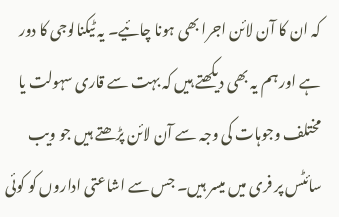کہ ان کا آن لائن اجرا بھی ہونا چائیے۔ یہ ٹیکنالوجی کا دور ہے اور ہم یہ بھی دیکھتے ہیں کہ بہت سے قاری سہولت یا مختلف وجوہات کی وجہ سے آن لائن پڑھتے ہیں جو ویب سائٹس پر فری میں میسر ہیں۔ جس سے اشاعتی اداروں کو کوئی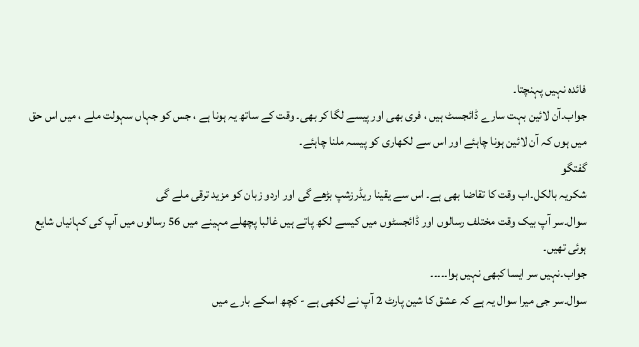فائدہ نہیں پہنچتا۔
جواب۔آن لائین بہت سارے ڈائجسٹ ہیں ، فری بھی اور پیسے لگا کر بھی۔ وقت کے ساتھ یہ ہونا ہے ، جس کو جہاں سہولت ملے ، میں اس حق میں ہوں کہ آن لائین ہونا چاہئے اور اس سے لکھاری کو پیسہ ملنا چاہئے۔
گفتگو
شکریہ بالکل۔اب وقت کا تقاضا بھی ہے۔ اس سے یقینا ریڈرزشپ بڑھے گی اور اردو زبان کو مزید ترقی ملے گی
سوال۔سر آپ بیک وقت مختلف رسالوں اور ڈائجسٹوں میں کیسے لکھ پاتے ہیں غالبا پچھلے مہینے میں 56 رسالوں میں آپ کی کہانیاں شایع ہوئی تھیں۔
جواب۔نہیں سر ایسا کبھی نہیں ہوا۔۔۔۔۔
سوال۔سر جی میرا سوال یہ ہے کہ عشق کا شین پارٹ 2 آپ نے لکھی ہے - کچھ اسکے بارے میں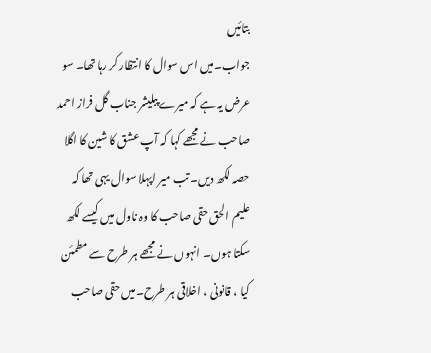بتائیں
جواب۔میں اس سوال کا انتظار کر رہا تھا۔ سو عرض یہ ہے کہ میرے پبلیشر جناب گل فراز احمد صاحب نے مجھے کہا کہ آپ عشق کا شین کا اگلا حصہ لکھ دیں۔ تب میر اپہلا سوال یہی تھا کہ علیم الحق حقی صاحب کا وہ ناول میں کیسے لکھ سکتا ہوں۔ انہوں نے مجھے ہر طرح سے مطمئن کیا ، قانونی ، اخلاقی ہر طرح۔میں حقی صاحب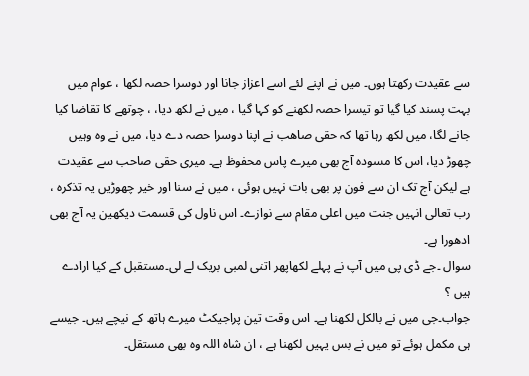سے عقیدت رکھتا ہوں۔ میں نے اپنے لئے اسے اعزاز جانا اور دوسرا حصہ لکھا ، عوام میں بہت پسند کیا گیا تو تیسرا حصہ لکھنے کو کہا گیا ، میں نے لکھ دیا، ، چوتھے کا تقاضا کیا جانے لگا، میں لکھ رہا تھا کہ حقی صاھب نے اپنا دوسرا حصہ دے دیا، میں نے وہ وہیں چھوڑ دیا، اس کا مسودہ آج بھی میرے پاس محفوظ ہے۔ میری حقی صاحب سے عقیدت ہے لیکن آج تک ان سے فون پر بھی بات نہیں ہوئی ، میں نے سنا اور خیر چھوڑیں یہ تذکرہ ، رب تعالی انہیں جنت میں اعلی مقام سے نوازے۔ اس ناول کی قسمت دیکھین یہ آج بھی ادھورا ہے۔
سوال ۔جے ڈی پی میں آپ نے پہلے لکھاپھر اتنی لمبی بریک لے لی۔مستقبل کے کیا ارادے ہیں ؟
جواب۔جی میں نے بالکل لکھنا ہے۔ اس وقت تین پراجیکٹ میرے ہاتھ کے نیچے ہیں۔ جیسے ہی مکمل ہوئے تو میں نے بس یہیں لکھنا ہے ، ان شاہ اللہ وہ بھی مستقل۔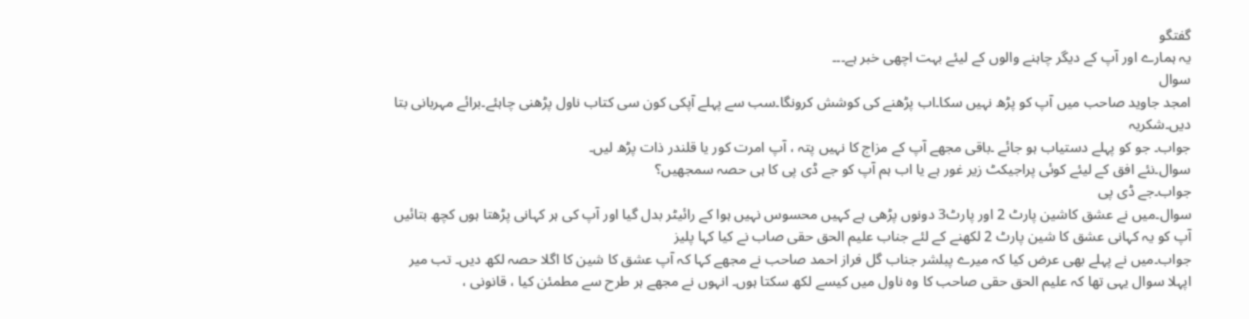گفتگو
یہ ہمارے اور آپ کے دیگر چاہنے والوں کے لیئے بہت اچھی خبر ہے۔۔۔
سوال
امجد جاوید صاحب میں آپ کو پڑھ نہیں سکا۔اب پڑھنے کی کوشش کرونگا۔سب سے پہلے آپکی کون سی کتاب ناول پڑھنی چاہئے۔برائے مہربانی بتا دیں۔شکریہ
جواب۔ جو کو پہلے دستیاب ہو جائے ۔باقی مجھے آپ کے مزاج کا نہیں پتہ ، آپ امرت کور یا قلندر ذات پڑھ لیں۔
سوال۔نئے افق کے لیئے کوئی پراجیکٹ زیر غور ہے یا اب ہم آپ کو جے ڈی پی کا ہی حصہ سمجھیں؟
جواب۔جے ڈی پی
سوال۔میں نے عشق کاشین پارٹ 2 اور پارٹ3 دونوں پڑھی ہے کہیں محسوس نہیں ہوا کے رائیٹر بدل گیا اور آپ کی ہر کہانی پڑھتا ہوں کچھ بتائیں آپ کو یہ کہانی عشق کا شین پارٹ 2 لکھنے کے لئے جناب علیم الحق حقی صاب نے کیا کہا پلیز
جواب۔میں نے پہلے بھی عرض کیا کہ میرے پبلشر جناب گل فراز احمد صاحب نے مجھے کہا کہ آپ عشق کا شین کا اگلا حصہ لکھ دیں۔ تب میر اپہلا سوال یہی تھا کہ علیم الحق حقی صاحب کا وہ ناول میں کیسے لکھ سکتا ہوں۔ انہوں نے مجھے ہر طرح سے مطمئن کیا ، قانونی ،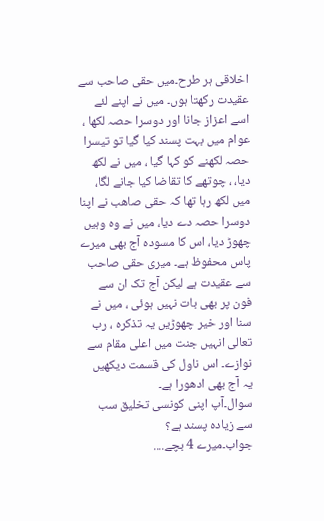اخلاقی ہر طرح۔میں حقی صاحب سے عقیدت رکھتا ہوں۔ میں نے اپنے لئے اسے اعزاز جانا اور دوسرا حصہ لکھا ، عوام میں بہت پسند کیا گیا تو تیسرا حصہ لکھنے کو کہا گیا ، میں نے لکھ دیا، ، چوتھے کا تقاضا کیا جانے لگا، میں لکھ رہا تھا کہ حقی صاھب نے اپنا دوسرا حصہ دے دیا، میں نے وہ وہیں چھوڑ دیا، اس کا مسودہ آج بھی میرے پاس محفوظ ہے۔ میری حقی صاحب سے عقیدت ہے لیکن آج تک ان سے فون پر بھی بات نہیں ہوئی ، میں نے سنا اور خیر چھوڑیں یہ تذکرہ ، رب تعالی انہیں جنت میں اعلی مقام سے نوازے۔ اس ناول کی قسمت دیکھیں یہ آج بھی ادھورا ہے۔
سوال۔آپ اپنی کونسی تخلیق سب سے زیادہ پسند ہے؟
جواب۔میرے 4 بچے....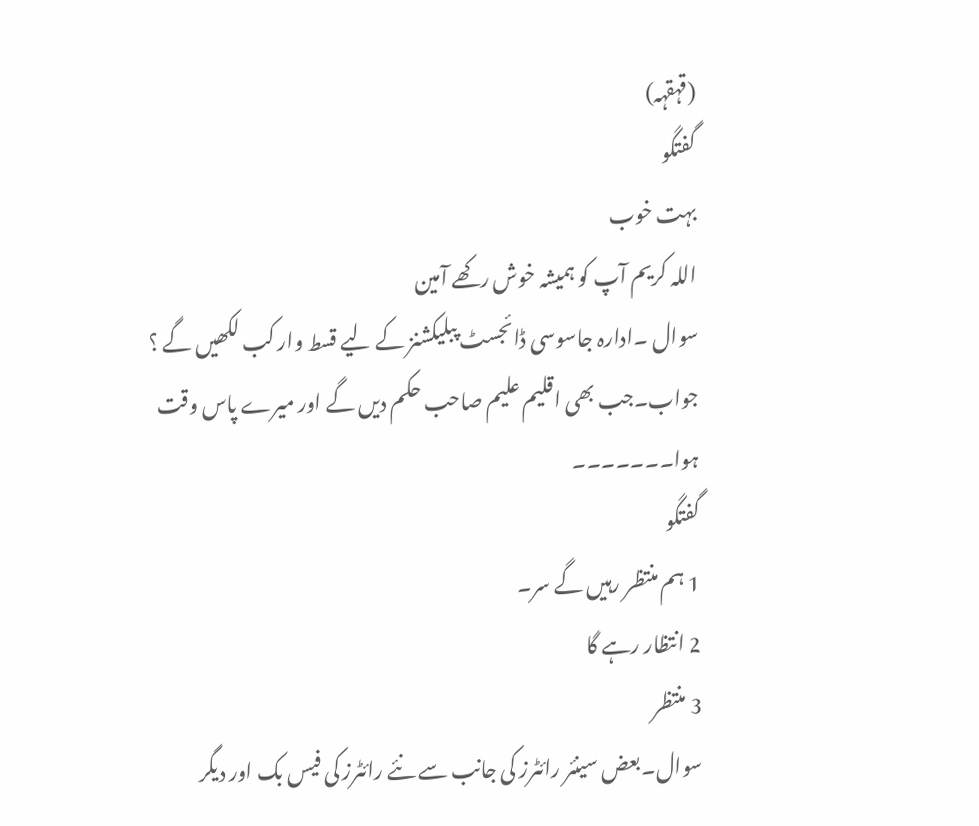(قہقہہ)
گفتگو
بہت خوب
اللہ کریم آپ کو ہمیشہ خوش رکھے آمین
سوال ۔ادارہ جاسوسی ڈائجسٹ پبلیکشنز کے لیے قسط وار کب لکھیں گے ؟
جواب۔جب بھی اقلیم علیم صاحب حکم دیں گے اور میرے پاس وقت ہوا۔۔۔۔۔۔۔
گفتگو
1 ہم منتظر رہیں گے سر۔
2 انتظار رہے گا
3 منتظر
سوال۔بعض سینئر رائٹرز کی جانب سے نئے رائٹرز کی فیس بک اور دیگر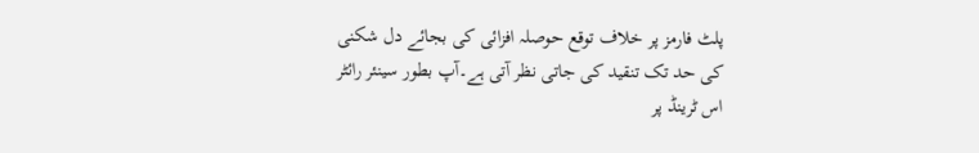پلٹ فارمز پر خلاف توقع حوصلہ افزائی کی بجائے دل شکنی کی حد تک تنقید کی جاتی نظر آتی ہے۔آپ بطور سینئر رائٹر اس ٹرینڈ پر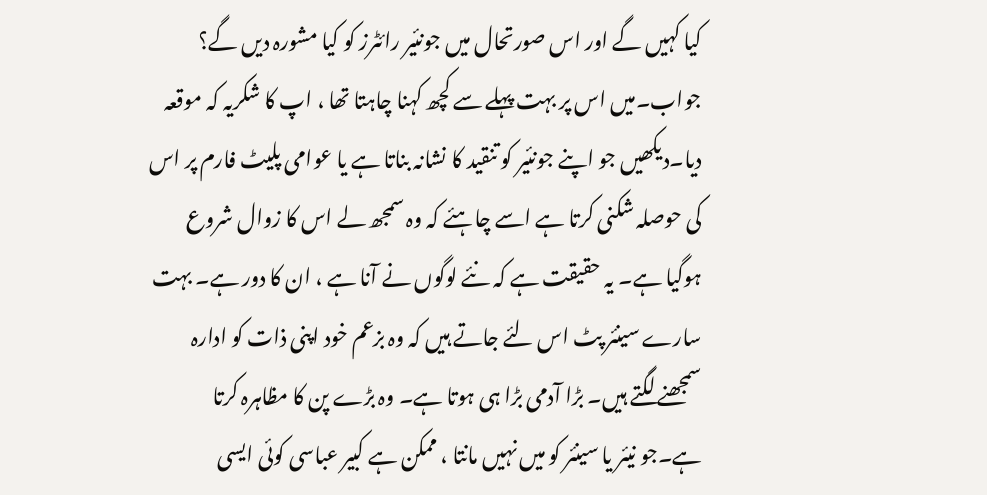کیا کہیں گے اور اس صورتحال میں جونئیر رائٹرز کو کیا مشورہ دیں گے؟
جواب۔میں اس پر بہت پہلے سے کچھ کہنا چاہتا تھا ، اپ کا شکریہ کہ موقعہ دیا۔دیکھیں جو اپنے جونئیر کو تنقید کا نشانہ بناتا ہے یا عوامی پلیٹ فارم پر اس کی حوصلہ شکنی کرتا ہے اسے چاہئے کہ وہ سمجھ لے اس کا زوال شروع ہوگیا ہے۔ یہ حقیقت ہے کہ نئے لوگوں نے آنا ہے ، ان کا دور ہے۔ بہت سارے سینئر پٹ اس لئے جاتے ہیں کہ وہ بزعم خود اپنی ذات کو ادارہ سمجھنے لگتے ہیں۔ بڑا آدمی بڑا ہی ہوتا ہے۔ وہ بڑے پن کا مظاہرہ کرتا ہے۔جو نیئر یا سینئر کو میں نہیں مانتا ، ممکن ہے کبیر عباسی کوئی ایسی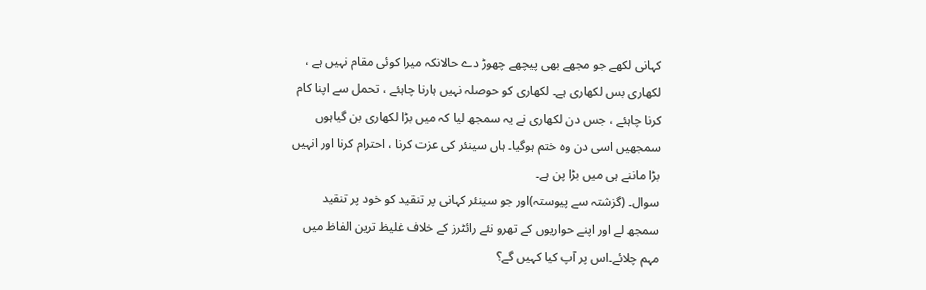کہانی لکھے جو مجھے بھی پیچھے چھوڑ دے حالانکہ میرا کوئی مقام نہیں ہے ، لکھاری بس لکھاری ہے۔ لکھاری کو حوصلہ نہیں ہارنا چاہئے ، تحمل سے اپنا کام کرنا چاہئے ، جس دن لکھاری نے یہ سمجھ لیا کہ میں بڑا لکھاری بن گیاہوں سمجھیں اسی دن وہ ختم ہوگیا۔ ہاں سینئر کی عزت کرنا ، احترام کرنا اور انہیں بڑا ماننے ہی میں بڑا پن ہے۔
سوال۔ (گزشتہ سے پیوستہ)اور جو سینئر کہانی پر تنقید کو خود پر تنقید سمجھ لے اور اپنے حواریوں کے تھرو نئے رائٹرز کے خلاف غلیظ ترین الفاظ میں مہم چلائے۔اس پر آپ کیا کہیں گے؟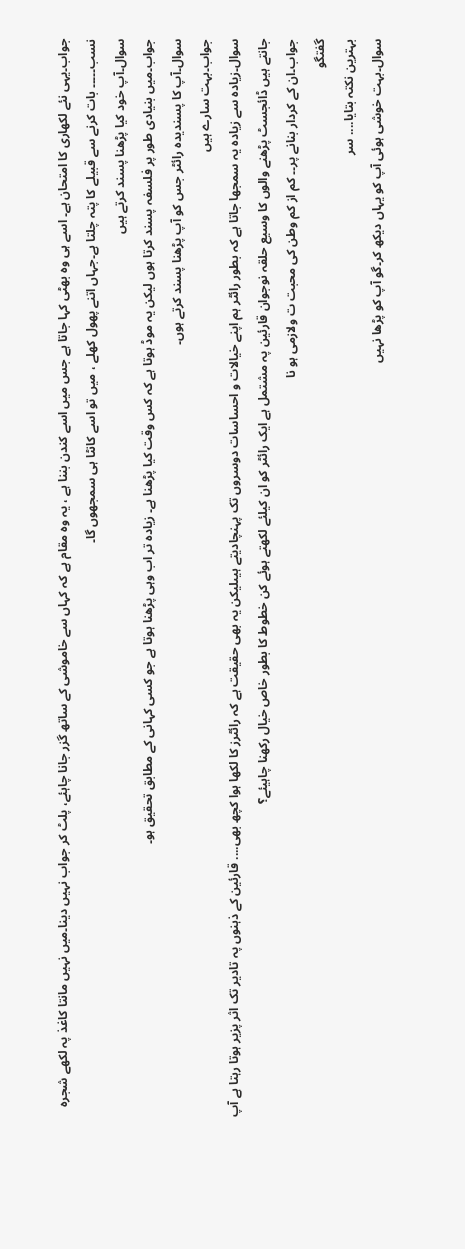جواب۔یہی نئے لکھاری کا امتحان ہے۔ اسے ہی وہ بھٹی کہا جاتا ہے جس میں اسے کندن بننا ہے ، یہ وہ مقام ہے کہ کہاں سے خاموشی کے ساتھ گزر جانا چاہئے، پلٹ کر جواب نہیں دینا۔میں نہیں مانتا کاغذ پہ لکھے شجرہ نسب۔۔۔۔۔ بات کرنے سے قبیلے کا پتہ چلتا ہے۔جہاں اتنے پھول کھلے ، میں تو اسے کانٹا ہی سمجھوں گا۔
سوال۔آپ خود کیا پڑھنا پسند کرتے ہیں
جواب۔میں بنیادی طور پر فلسفہ پسند کرتا ہوں لیکن یہ موڈ ہوتا ہے کہ کس وقت کیا پڑھنا ہے۔ زیادہ تر اب وہی پڑھنا ہوتا ہے جو کسی کہانی کے مطابق تحقیق ہو۔
سوال۔آپ کا پسندیدہ رائٹر جس کو آپ پڑھنا پسند کرتے ہوں۔
جواب۔بہت سارے ہیں
سوال۔زیادہ سے زیادہ یہ سمجھا جاتا ہے کہ بطور رائٹر ہم اپنے خیالات و احساسات دوسروں تک پہنچادیتے ہیںلیکن یہ بھی حقیقت ہے کہ رائٹرز کا لکھا ہوا کچھ بھی.... قارئین کے ذہنوں پہ تادیر تک اثر پزیر ہوتا رہتا ہے آپ جانتے ہیں ڈائجسٹ پڑھنے والوں کا وسیع حلقہ نوجوان قارئین پہ مشتمل ہے ایک رائٹر کو ان کیلئے لکھتے ہوئے کن خطوط کا بطور خاص خیال رکھنا چاہیئے؟
جواب۔ان کے کردار بنانے پر۔۔ کم از کم وطن کی محبت ت ولازمی ہو نا
گفتگو
بہترین نکتہ بتایا.... سر
سوال۔بہت خوشی ہوئی آپ کو یہاں دیکھ کر۔گو آپ کو پڑھا نہیں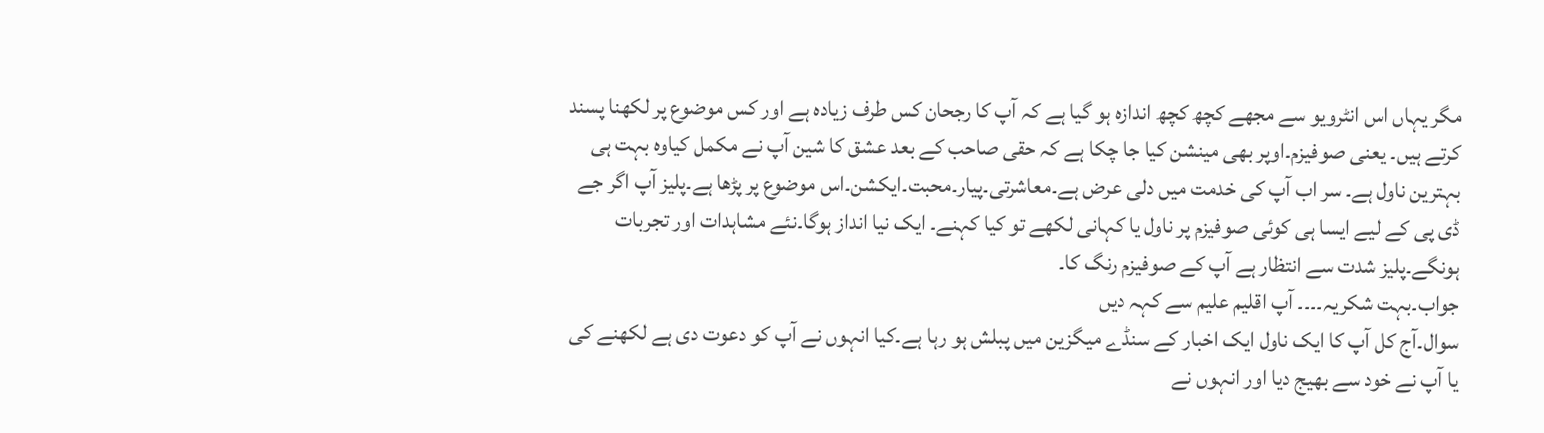مگر یہاں اس انٹرویو سے مجھے کچھ کچھ اندازہ ہو گیا ہے کہ آپ کا رجحان کس طرف زیادہ ہے اور کس موضوع پر لکھنا پسند کرتے ہیں۔ یعنی صوفیزم۔اوپر بھی مینشن کیا جا چکا ہے کہ حقی صاحب کے بعد عشق کا شین آپ نے مکمل کیاوہ بہت ہی بہترین ناول ہے۔ سر اب آپ کی خدمت میں دلی عرض ہے۔معاشرتی۔پیار۔محبت۔ایکشن۔اس موضوع پر پڑھا ہے۔پلیز آپ اگر جے ڈی پی کے لیے ایسا ہی کوئی صوفیزم پر ناول یا کہانی لکھے تو کیا کہنے۔ ایک نیا انداز ہوگا۔نئے مشاہدات اور تجربات ہونگے۔پلیز شدت سے انتظار ہے آپ کے صوفیزم رنگ کا۔
جواب۔بہت شکریہ۔۔۔۔ آپ اقلیم علیم سے کہہ دیں
سوال۔آج کل آپ کا ایک ناول ایک اخبار کے سنڈے میگزین میں پبلش ہو رہا ہے۔کیا انہوں نے آپ کو دعوت دی ہے لکھنے کی یا آپ نے خود سے بھیج دیا اور انہوں نے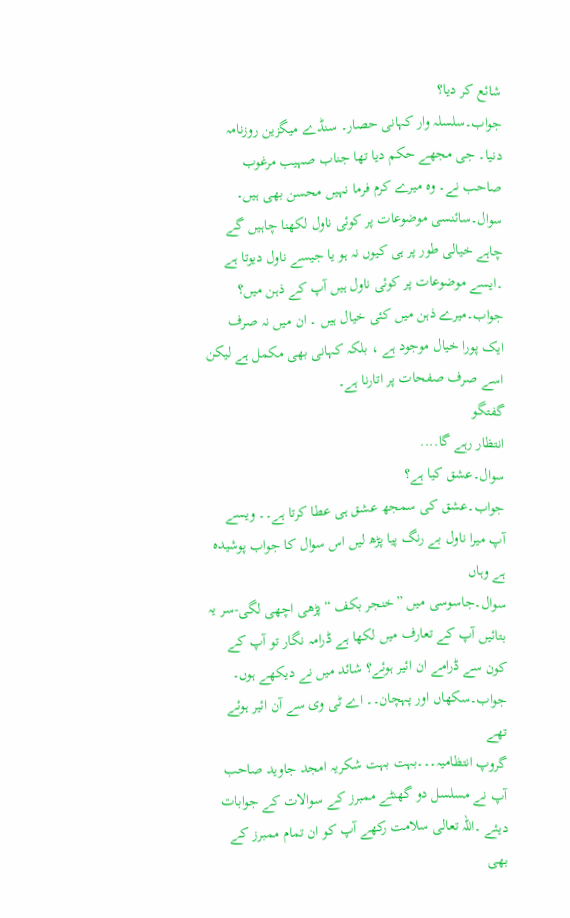شائع کر دیا؟
جواب۔سلسلہ وار کہانی حصار۔ سنڈے میگزین روزنامہ دنیا۔ جی مجھے حکم دیا تھا جناب صہیب مرغوب صاحب نے۔ وہ میرے کرم فرما نہیں محسن بھی ہیں۔
سوال۔سائنسی موضوعات پر کوئی ناول لکھنا چاہیں گے چاہے خیالی طور پر ہی کیوں نہ ہو یا جیسے ناول دیوتا ہے ۔ایسے موضوعات پر کوئی ناول ہیں آپ کے ذہن میں؟
جواب۔میرے ذہن میں کئی خیال ہیں ۔ ان میں نہ صرف ایک پورا خیال موجود ہے ، بلکہ کہانی بھی مکمل ہے لیکن اسے صرف صفحات پر اتارنا ہے۔
گفتگو
انتظار رہے گا....
سوال۔عشق کیا ہے؟
جواب۔عشق کی سمجھ عشق ہی عطا کرتا ہے۔۔ ویسے آپ میرا ناول بے رنگ پیا پڑھ لیں اس سوال کا جواب پوشیدہ ہے وہاں
سوال۔جاسوسی میں ”خنجر بکف “پڑھی اچھی لگی-سر یہ بتائیں آپ کے تعارف میں لکھا ہے ڈرامہ نگار تو آپ کے کون سے ڈرامے ان ائیر ہوئے؟ شائد میں نے دیکھے ہوں۔
جواب۔سکھاں اور پہچان۔۔ اے ٹی وی سے آن ائیر ہوئے تھے
گروپ انتظامیہ۔۔۔بہت بہت شکریہ امجد جاوید صاحب آپ نے مسلسل دو گھنٹے ممبرز کے سوالات کے جوابات دیئے ۔اللہ تعالی سلامت رکھے آپ کو ان تمام ممبرز کے بھی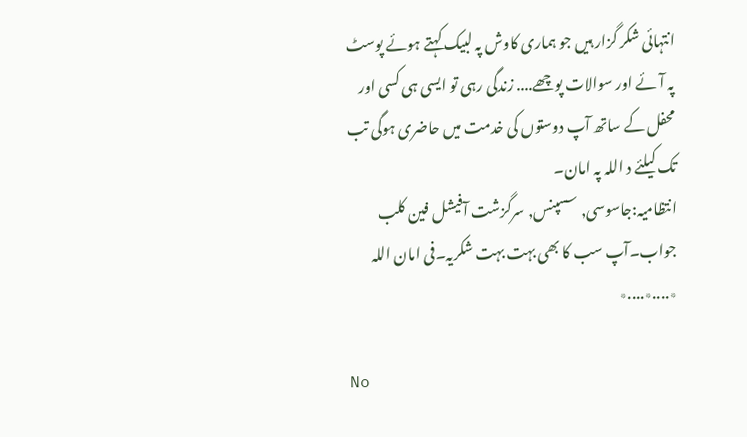انتہائی شکر گزار ہیں جو ہماری کاوش پہ لبیک کہتے ہوئے پوسٹ پہ آئے اور سوالات پوچھے.... زندگی رہی تو ایسی ہی کسی اور محفل کے ساتھ آپ دوستوں کی خدمت میں حاضری ہوگی تب تک کیلئے د اللہ پہ امان۔
انتظامیہ:جاسوسی, سسپنس, سرگزشت آفیشل فین کلب
جواب۔آپ سب کا بھی بہت بہت شکریہ۔فی امان اللہ
٭....٭....٭

No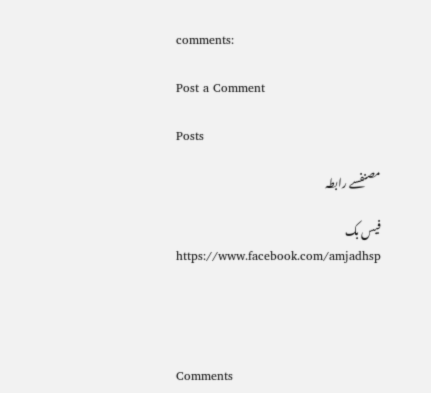comments:

Post a Comment

Posts

مصنفسے رابطہ

فیس بک https://www.facebook.com/amjadhsp




Comments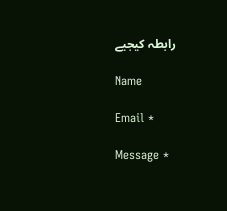رابطہ کیجیے

Name

Email *

Message *